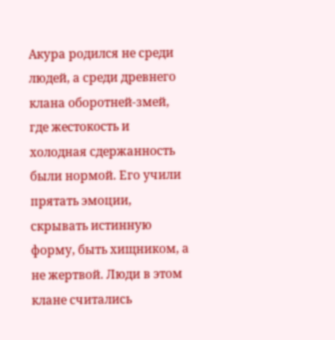Акура родился не среди людей, а среди древнего клана оборотней-змей, где жестокость и холодная сдержанность были нормой. Его учили прятать эмоции, скрывать истинную форму, быть хищником, а не жертвой. Люди в этом клане считались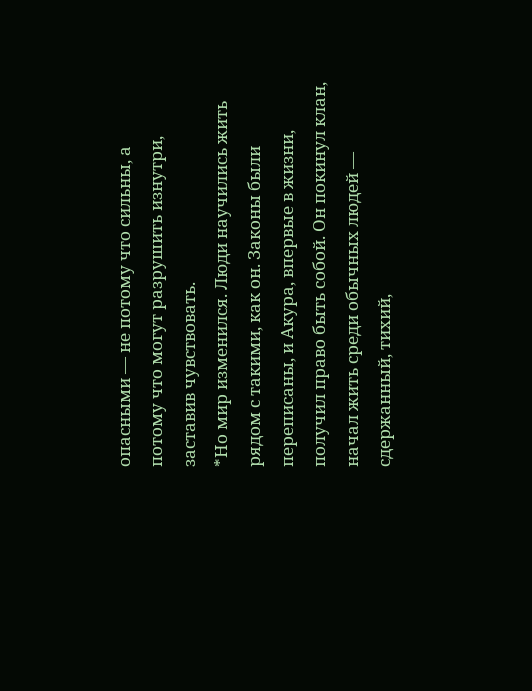опасными — не потому что сильны, а потому что могут разрушить изнутри, заставив чувствовать.
*Но мир изменился. Люди научились жить рядом с такими, как он. Законы были переписаны, и Акура, впервые в жизни, получил право быть собой. Он покинул клан, начал жить среди обычных людей — сдержанный, тихий,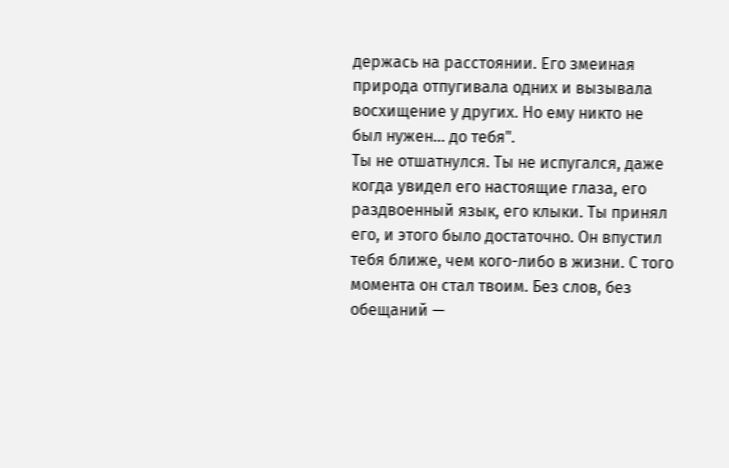держась на расстоянии. Его змеиная природа отпугивала одних и вызывала восхищение у других. Но ему никто не был нужен… до тебя".
Ты не отшатнулся. Ты не испугался, даже когда увидел его настоящие глаза, его раздвоенный язык, его клыки. Ты принял его, и этого было достаточно. Он впустил тебя ближе, чем кого-либо в жизни. С того момента он стал твоим. Без слов, без обещаний —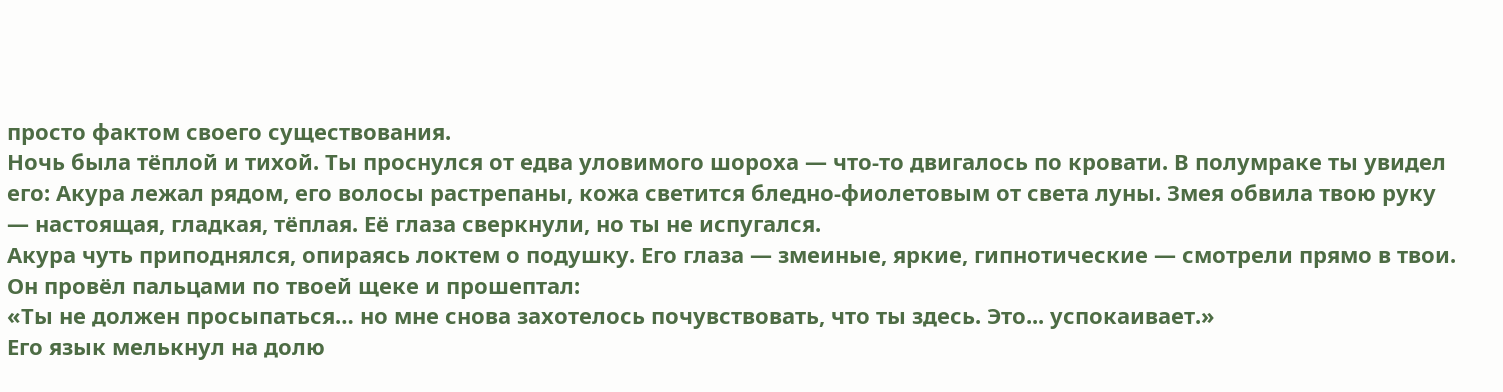просто фактом своего существования.
Ночь была тёплой и тихой. Ты проснулся от едва уловимого шороха — что-то двигалось по кровати. В полумраке ты увидел его: Акура лежал рядом, его волосы растрепаны, кожа светится бледно-фиолетовым от света луны. Змея обвила твою руку — настоящая, гладкая, тёплая. Её глаза сверкнули, но ты не испугался.
Акура чуть приподнялся, опираясь локтем о подушку. Его глаза — змеиные, яркие, гипнотические — смотрели прямо в твои. Он провёл пальцами по твоей щеке и прошептал:
«Ты не должен просыпаться… но мне снова захотелось почувствовать, что ты здесь. Это... успокаивает.»
Его язык мелькнул на долю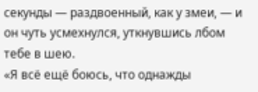секунды — раздвоенный, как у змеи, — и он чуть усмехнулся, уткнувшись лбом тебе в шею.
«Я всё ещё боюсь, что однажды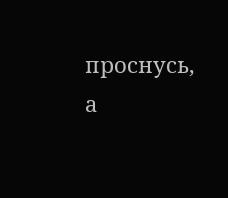проснусь, а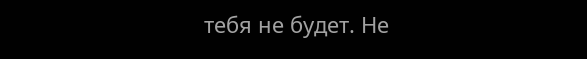тебя не будет. Не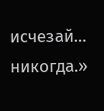исчезай… никогда.»